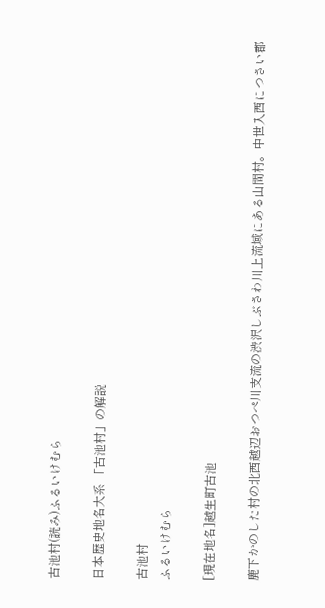古池村(読み)ふるいけむら

日本歴史地名大系 「古池村」の解説

古池村
ふるいけむら

[現在地名]越生町古池

鹿下かのした村の北西越辺おつぺ川支流の渋沢しぶさわ川上流域にある山間村。中世入西につさい郡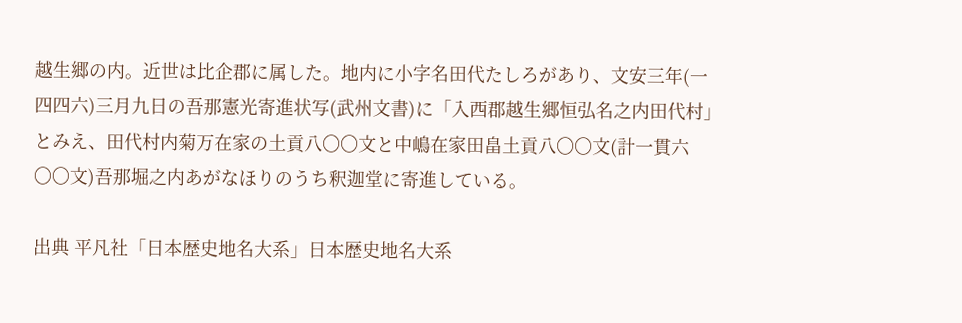越生郷の内。近世は比企郡に属した。地内に小字名田代たしろがあり、文安三年(一四四六)三月九日の吾那憲光寄進状写(武州文書)に「入西郡越生郷恒弘名之内田代村」とみえ、田代村内菊万在家の土貢八〇〇文と中嶋在家田畠土貢八〇〇文(計一貫六〇〇文)吾那堀之内あがなほりのうち釈迦堂に寄進している。

出典 平凡社「日本歴史地名大系」日本歴史地名大系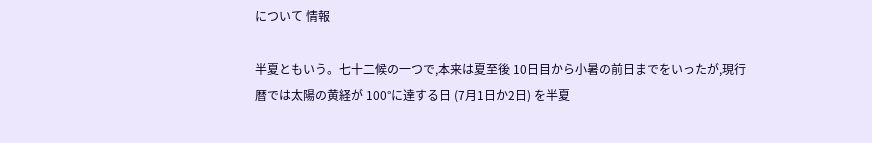について 情報

半夏ともいう。七十二候の一つで,本来は夏至後 10日目から小暑の前日までをいったが,現行暦では太陽の黄経が 100°に達する日 (7月1日か2日) を半夏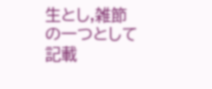生とし,雑節の一つとして記載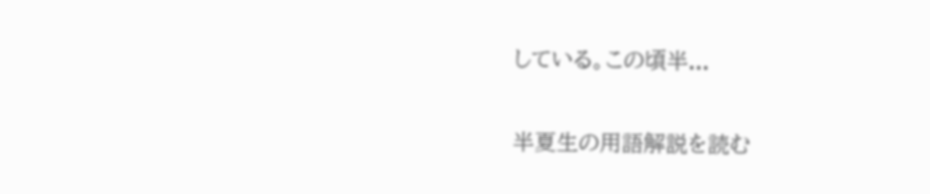している。この頃半...

半夏生の用語解説を読む